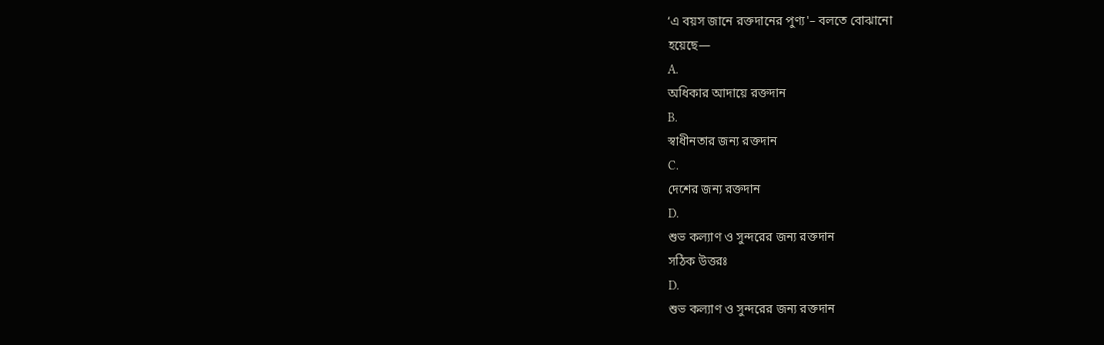‘এ বয়স জানে রক্তদানের পুণ্য'– বলতে বোঝানো
হয়েছে—
A.
অধিকার আদায়ে রক্তদান
B.
স্বাধীনতার জন্য রক্তদান
C.
দেশের জন্য রক্তদান
D.
শুভ কল্যাণ ও সুন্দরের জন্য রক্তদান
সঠিক উত্তরঃ
D.
শুভ কল্যাণ ও সুন্দরের জন্য রক্তদান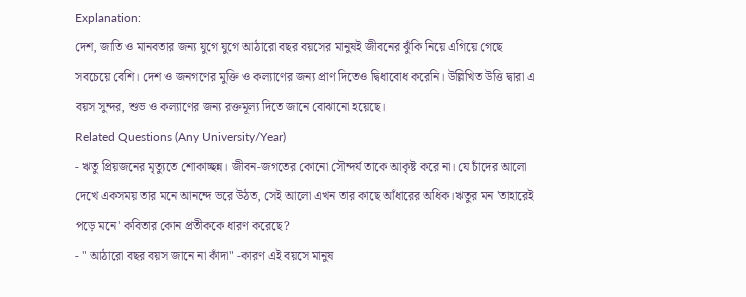Explanation:
দেশ, জাতি ও মানবতার জন্য যুগে যুগে আঠারো বছর বয়সের মানুষই জীবনের ঝুঁকি নিয়ে এগিয়ে গেছে সবচেয়ে বেশি। দেশ ও জনগণের মুক্তি ও কল্যাণের জন্য প্রাণ দিতেও দ্বিধাবোধ করেনি। উল্লিখিত উত্তি দ্বারা এ বয়স সুন্দর, শুভ ও কল্যাণের জন্য রক্তমূল্য দিতে জানে বোঝানো হয়েছে।
Related Questions (Any University/Year)
- ঋতু প্রিয়জনের মৃত্যুতে শোকাচ্ছন্ন। জীবন-জগতের কোনো সৌন্দর্য তাকে আকৃষ্ট করে না। যে চাঁদের আলো দেখে একসময় তার মনে আনন্দে ভরে উঠত, সেই আলো এখন তার কাছে আঁধারের অধিক।ঋতুর মন 'তাহারেই পড়ে মনে' কবিতার কোন প্রতীককে ধারণ করেছে?
- " আঠারো বছর বয়স জানে না কাঁদা" -কারণ এই বয়সে মানুষ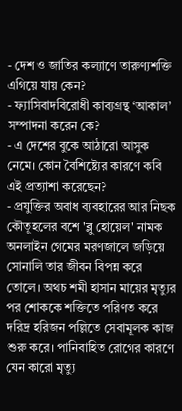- দেশ ও জাতির কল্যাণে তারুণ্যশক্তি এগিয়ে যায় কেন?
- ফ্যাসিবাদবিরোধী কাব্যগ্রন্থ ‘আকাল’ সম্পাদনা করেন কে?
- এ দেশের বুকে আঠারো আসুক নেমে। কোন বৈশিষ্ট্যের কারণে কবি এই প্রত্যাশা করেছেন?
- প্রযুক্তির অবাধ ব্যবহারের আর নিছক কৌতূহলের বশে 'ব্লু হোয়েল' নামক অনলাইন গেমের মরণজালে জড়িয়ে সোনালি তার জীবন বিপন্ন করে তোলে। অথচ শমী হাসান মায়ের মৃত্যুর পর শোককে শক্তিতে পরিণত করে দরিদ্র হরিজন পল্লিতে সেবামূলক কাজ শুরু করে। পানিবাহিত রোগের কারণে যেন কারো মৃত্যু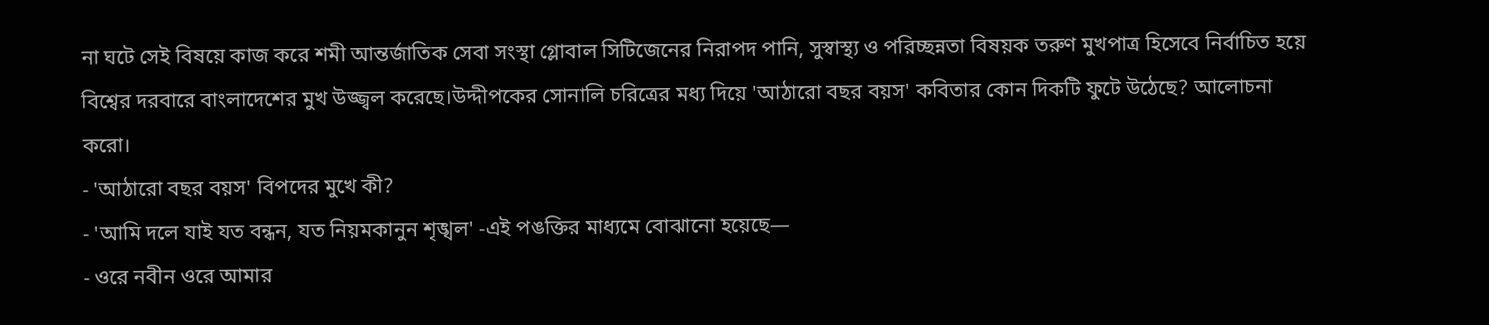না ঘটে সেই বিষয়ে কাজ করে শমী আন্তর্জাতিক সেবা সংস্থা গ্লোবাল সিটিজেনের নিরাপদ পানি, সুস্বাস্থ্য ও পরিচ্ছন্নতা বিষয়ক তরুণ মুখপাত্র হিসেবে নির্বাচিত হয়ে বিশ্বের দরবারে বাংলাদেশের মুখ উজ্জ্বল করেছে।উদ্দীপকের সোনালি চরিত্রের মধ্য দিয়ে 'আঠারো বছর বয়স' কবিতার কোন দিকটি ফুটে উঠেছে? আলোচনা করো।
- 'আঠারো বছর বয়স' বিপদের মুখে কী?
- 'আমি দলে যাই যত বন্ধন, যত নিয়মকানুন শৃঙ্খল' -এই পঙক্তির মাধ্যমে বোঝানো হয়েছে—
- ওরে নবীন ওরে আমার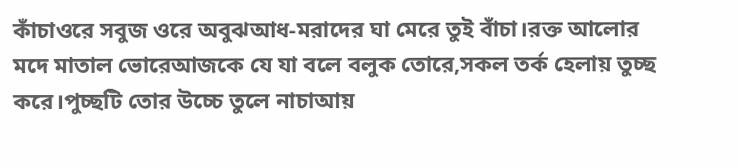কাঁচাওরে সবুজ ওরে অবুঝআধ-মরাদের ঘা মেরে তুই বাঁচা।রক্ত আলোর মদে মাতাল ভোরেআজকে যে যা বলে বলুক তোরে,সকল তর্ক হেলায় তুচ্ছ করে।পুচ্ছটি তোর উচ্চে তুলে নাচাআয়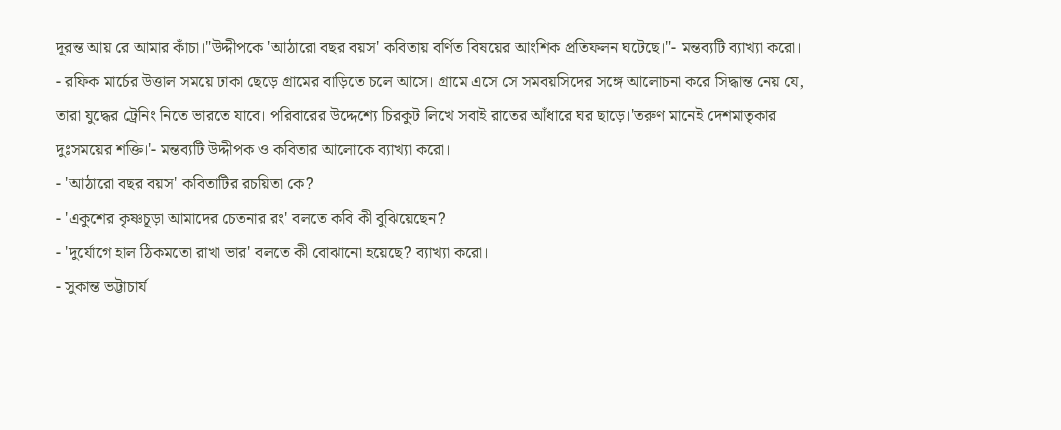দূরন্ত আয় রে আমার কাঁচা।"উদ্দীপকে 'আঠারো বছর বয়স' কবিতায় বর্ণিত বিষয়ের আংশিক প্রতিফলন ঘটেছে।"- মন্তব্যটি ব্যাখ্যা করো।
- রফিক মার্চের উত্তাল সময়ে ঢাকা ছেড়ে গ্রামের বাড়িতে চলে আসে। গ্রামে এসে সে সমবয়সিদের সঙ্গে আলোচনা করে সিদ্ধান্ত নেয় যে, তারা যুদ্ধের ট্রেনিং নিতে ভারতে যাবে। পরিবারের উদ্দেশ্যে চিরকুট লিখে সবাই রাতের আঁধারে ঘর ছাড়ে।'তরুণ মানেই দেশমাতৃকার দুঃসময়ের শক্তি।'- মন্তব্যটি উদ্দীপক ও কবিতার আলোকে ব্যাখ্যা করো।
- 'আঠারো বছর বয়স' কবিতাটির রচয়িতা কে?
- 'একুশের কৃষ্ণচূড়া আমাদের চেতনার রং' বলতে কবি কী বুঝিয়েছেন?
- 'দুর্যোগে হাল ঠিকমতো রাখা ভার' বলতে কী বোঝানো হয়েছে? ব্যাখ্যা করো।
- সুকান্ত ভট্টাচার্য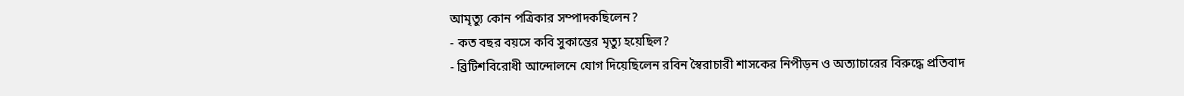আমৃত্যু কোন পত্রিকার সম্পাদকছিলেন?
- কত বছর বয়সে কবি সুকান্তের মৃত্যু হয়েছিল?
- ব্রিটিশবিরোধী আন্দোলনে যোগ দিয়েছিলেন রবিন স্বৈরাচারী শাসকের নিপীড়ন ও অত্যাচারের বিরুদ্ধে প্রতিবাদ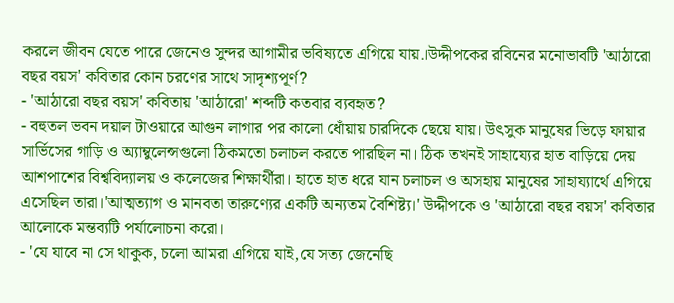করলে জীবন যেতে পারে জেনেও সুন্দর আগামীর ভবিষ্যতে এগিয়ে যায়.।উদ্দীপকের রবিনের মনোভাবটি 'আঠারো বছর বয়স' কবিতার কোন চরণের সাথে সাদৃশ্যপূর্ণ?
- 'আঠারো বছর বয়স' কবিতায় 'আঠারো' শব্দটি কতবার ব্যবহৃত?
- বহুতল ভবন দয়াল টাওয়ারে আগুন লাগার পর কালো ধোঁয়ায় চারদিকে ছেয়ে যায়। উৎসুক মানুষের ভিড়ে ফায়ার সার্ভিসের গাড়ি ও অ্যাম্বুলেন্সগুলো ঠিকমতো চলাচল করতে পারছিল না। ঠিক তখনই সাহায্যের হাত বাড়িয়ে দেয় আশপাশের বিশ্ববিদ্যালয় ও কলেজের শিক্ষার্থীরা। হাতে হাত ধরে যান চলাচল ও অসহায় মানুষের সাহায্যার্থে এগিয়ে এসেছিল তারা।'আত্মত্যাগ ও মানবতা তারুণ্যের একটি অন্যতম বৈশিষ্ট্য।' উদ্দীপকে ও 'আঠারো বছর বয়স' কবিতার আলোকে মন্তব্যটি পর্যালোচনা করো।
- 'যে যাবে না সে থাকুক, চলো আমরা এগিয়ে যাই,যে সত্য জেনেছি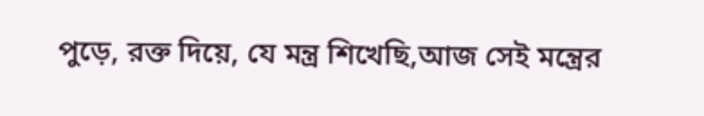পুড়ে, রক্ত দিয়ে, যে মন্ত্র শিখেছি,আজ সেই মন্ত্রের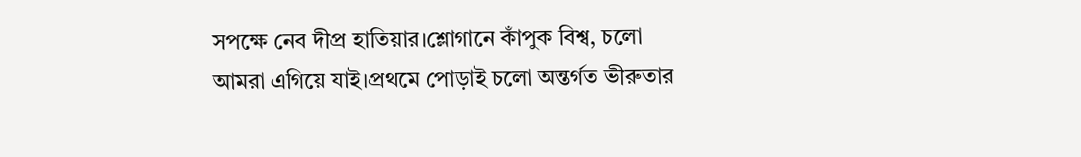সপক্ষে নেব দীপ্র হাতিয়ার।শ্লোগানে কাঁপুক বিশ্ব, চলো আমরা এগিয়ে যাই।প্রথমে পোড়াই চলো অন্তর্গত ভীরুতার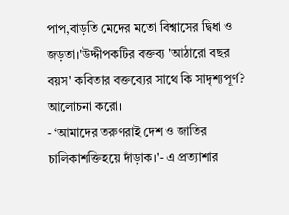পাপ,বাড়তি মেদের মতো বিশ্বাসের দ্বিধা ও জড়তা।'উদ্দীপকটির বক্তব্য 'আঠারো বছর বয়স' কবিতার বক্তব্যের সাথে কি সাদৃশ্যপূর্ণ? আলোচনা করো।
- ‘আমাদের তরুণরাই দেশ ও জাতির চালিকাশক্তিহয়ে দাঁড়াক।'- এ প্রত্যাশার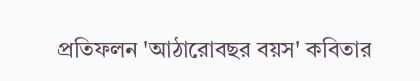প্রতিফলন 'আঠারোবছর বয়স' কবিতার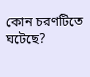কোন চরণটিতে ঘটেছে?